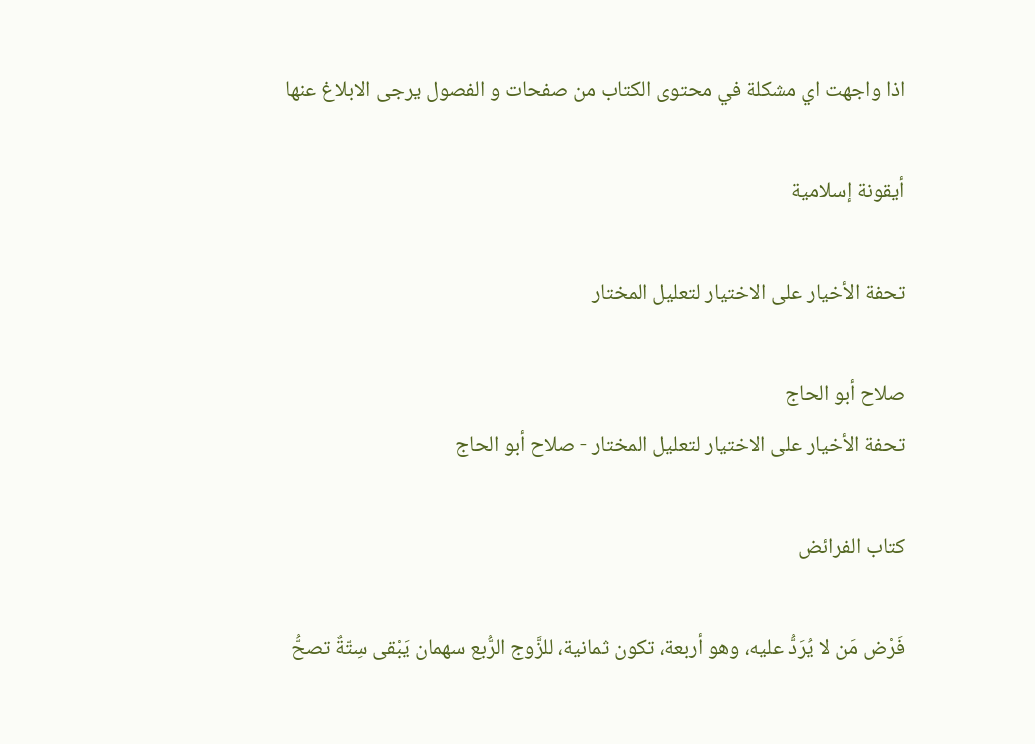اذا واجهت اي مشكلة في محتوى الكتاب من صفحات و الفصول يرجى الابلاغ عنها

أيقونة إسلامية

تحفة الأخيار على الاختيار لتعليل المختار

صلاح أبو الحاج
تحفة الأخيار على الاختيار لتعليل المختار - صلاح أبو الحاج

كتاب الفرائض

فَرْض مَن لا يُرَدُّ عليه، وهو أربعة، تكون ثمانية، للزَّوج الرُّبع سهمان يَبْقى سِتّةٌ تصحُّ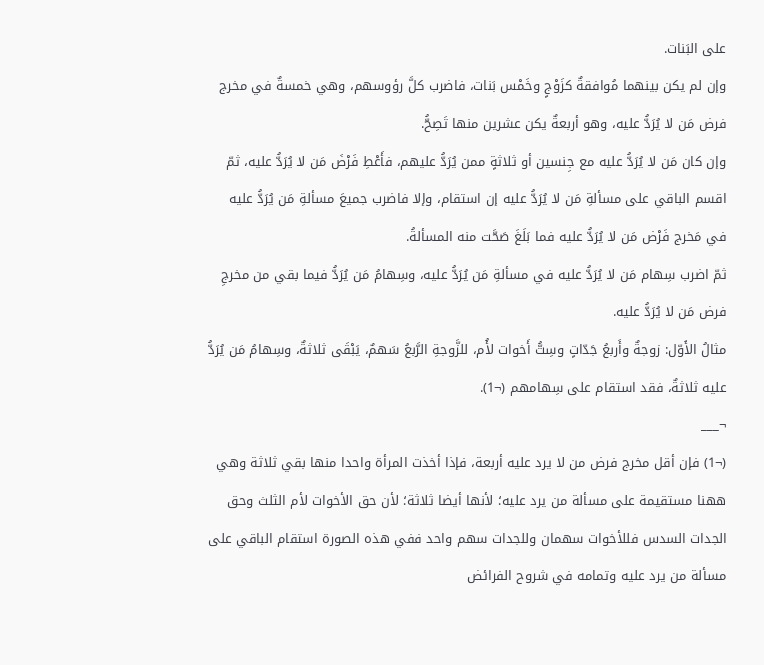على البَنات.
وإن لم يكن بينهما مُوافقةٌ كزَوْجٍ وخَمْس بَنات، فاضرب كلَّ رؤوسهم، وهي خمسةٌ في مخرج فرض مَن لا يُرَدُّ عليه، وهو أربعةٌ يكن عشرين منها تَصِحُّ.
وإن كان مَن لا يُرَدُّ عليه مع جِنسين أو ثلاثةٍ ممن يُرَدُّ عليهم، فأَعْطِ فَرْضَ مَن لا يُرَدُّ عليه، ثمّ اقسم الباقي على مسألةِ مَن لا يُرَدُّ عليه إن استقام، وإلا فاضرب جميعَ مسألةِ مَن يُرَدُّ عليه في مَخرج فَرْض مَن لا يُرَدُّ عليه فما بَلَغَ صَحَّت منه المسألةُ.
ثمّ اضرب سِهام مَن لا يُرَدُّ عليه في مسألةِ مَن يُرَدُّ عليه، وسِهامُ مَن يُرَدُّ فيما بقي من مخرجِ فرض مَن لا يُرَدُّ عليه.
مثالُ الأَوّل: زوجةٌ وأَربعُ جَدّاتٍ وسِتُّ أَخوات لأُم، للزَّوجةِ الرَّبعُ سَهمٌ، يَبْقَى ثلاثةٌ، وسِهامُ مَن يُرَدُّ عليه ثلاثةٌ، فقد استقام على سِهامهم (¬1).
¬___
(¬1) فإن أقل مخرج فرض من لا يرد عليه أربعة، فإذا أخذت المرأة واحدا منها بقي ثلاثة وهي ههنا مستقيمة على مسألة من يرد عليه؛ لأنها أيضا ثلاثة؛ لأن حق الأخوات لأم الثلث وحق الجدات السدس فللأخوات سهمان وللجدات سهم واحد ففي هذه الصورة استقام الباقي على مسألة من يرد عليه وتمامه في شروح الفرائض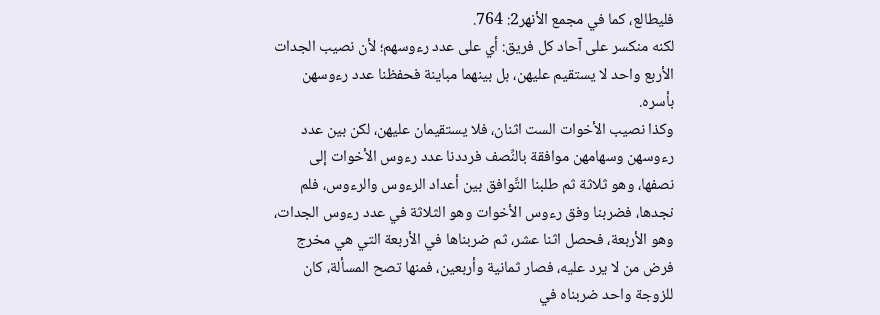فليطالع، كما في مجمع الأنهر2: 764.
لكنه منكسر على آحاد كل فريق: أي على عدد رءوسهم؛ لأن نصيب الجدات الأربع واحد لا يستقيم عليهن، بل بينهما مباينة فحفظنا عدد رءوسهن بأسره.
وكذا نصيب الأخوات الست اثنان، فلا يستقيمان عليهن، لكن بين عدد رءوسهن وسهامهن موافقة بالنِّصف فرددنا عدد رءوس الأخوات إلى نصفها، وهو ثلاثة ثم طلبنا التَّوافق بين أعداد الرءوس والرءوس، فلم نجدها، فضربنا وفق رءوس الأخوات وهو الثلاثة في عدد رءوس الجدات، وهو الأربعة، فحصل اثنا عشر، ثم ضربناها في الأربعة التي هي مخرج فرض من لا يرد عليه، فصار ثمانية وأربعين، فمنها تصح المسألة، كان للزوجة واحد ضربناه في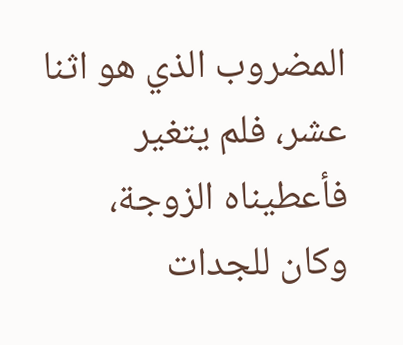المضروب الذي هو اثنا عشر، فلم يتغير فأعطيناه الزوجة، وكان للجدات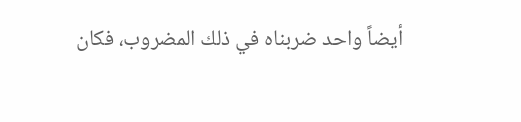أيضاً واحد ضربناه في ذلك المضروب، فكان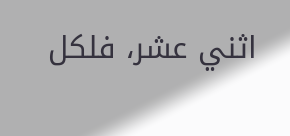اثني عشر، فلكل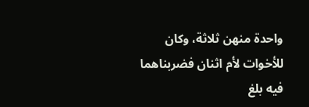واحدة منهن ثلاثة، وكان للأخوات لأم اثنان فضربناهما فيه بلغ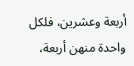أربعة وعشرين، فلكل واحدة منهن أربعة،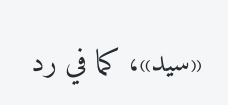«سيد»، كما في رد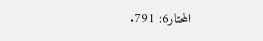المحتار6: 791.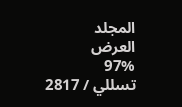المجلد
العرض
97%
تسللي / 2817